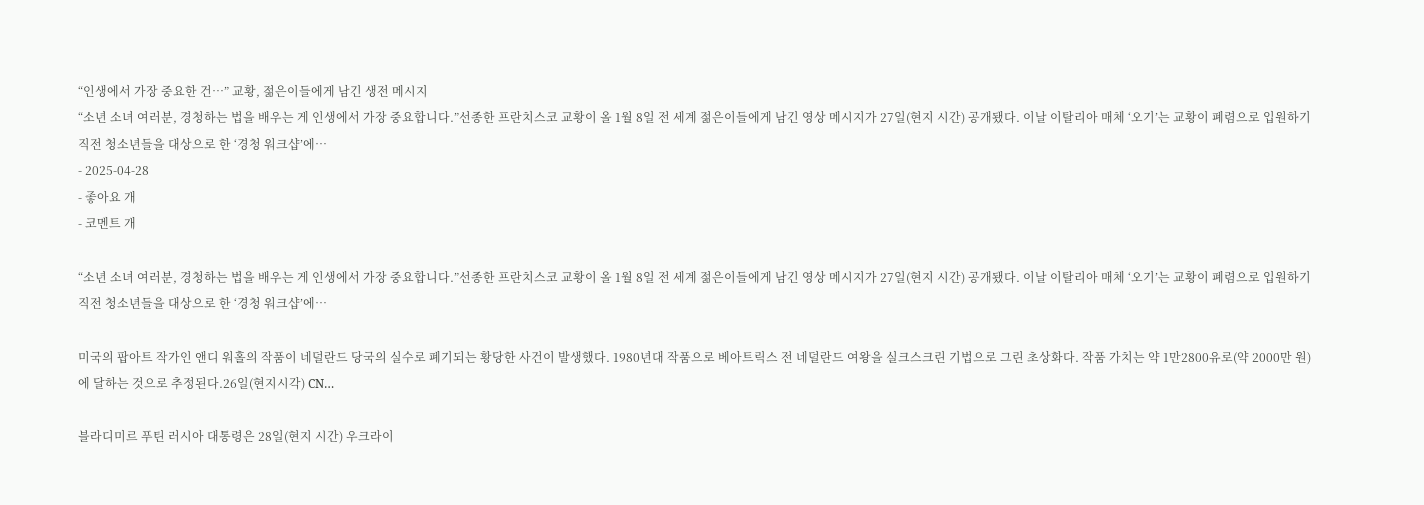“인생에서 가장 중요한 건…” 교황, 젊은이들에게 남긴 생전 메시지
“소년 소녀 여러분, 경청하는 법을 배우는 게 인생에서 가장 중요합니다.”선종한 프란치스코 교황이 올 1월 8일 전 세계 젊은이들에게 남긴 영상 메시지가 27일(현지 시간) 공개됐다. 이날 이탈리아 매체 ‘오기’는 교황이 폐렴으로 입원하기 직전 청소년들을 대상으로 한 ‘경청 워크샵’에…
- 2025-04-28
- 좋아요 개
- 코멘트 개

“소년 소녀 여러분, 경청하는 법을 배우는 게 인생에서 가장 중요합니다.”선종한 프란치스코 교황이 올 1월 8일 전 세계 젊은이들에게 남긴 영상 메시지가 27일(현지 시간) 공개됐다. 이날 이탈리아 매체 ‘오기’는 교황이 폐렴으로 입원하기 직전 청소년들을 대상으로 한 ‘경청 워크샵’에…

미국의 팝아트 작가인 앤디 워홀의 작품이 네덜란드 당국의 실수로 폐기되는 황당한 사건이 발생했다. 1980년대 작품으로 베아트릭스 전 네덜란드 여왕을 실크스크린 기법으로 그린 초상화다. 작품 가치는 약 1만2800유로(약 2000만 원)에 달하는 것으로 추정된다.26일(현지시각) CN…

블라디미르 푸틴 러시아 대통령은 28일(현지 시간) 우크라이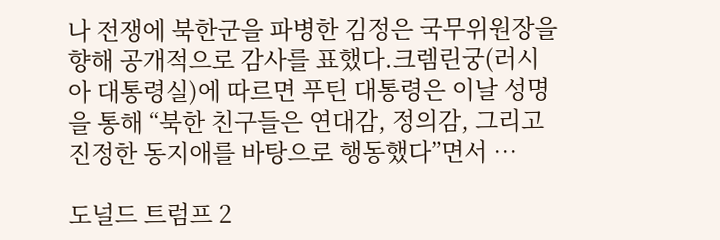나 전쟁에 북한군을 파병한 김정은 국무위원장을 향해 공개적으로 감사를 표했다.크렘린궁(러시아 대통령실)에 따르면 푸틴 대통령은 이날 성명을 통해 “북한 친구들은 연대감, 정의감, 그리고 진정한 동지애를 바탕으로 행동했다”면서 …

도널드 트럼프 2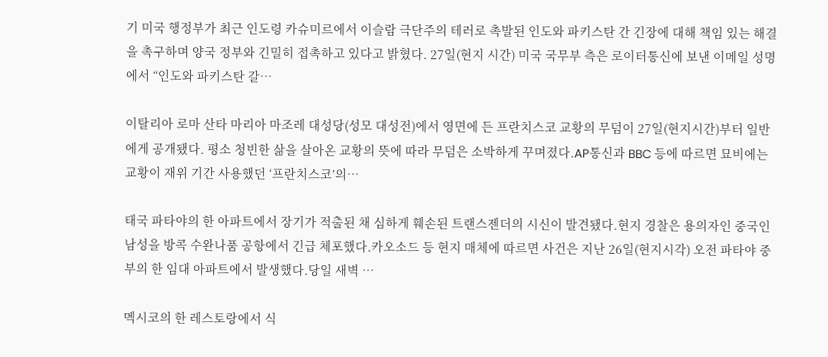기 미국 행정부가 최근 인도령 카슈미르에서 이슬람 극단주의 테러로 촉발된 인도와 파키스탄 간 긴장에 대해 책임 있는 해결을 촉구하며 양국 정부와 긴밀히 접촉하고 있다고 밝혔다. 27일(현지 시간) 미국 국무부 측은 로이터통신에 보낸 이메일 성명에서 “인도와 파키스탄 갈…

이탈리아 로마 산타 마리아 마조레 대성당(성모 대성전)에서 영면에 든 프란치스코 교황의 무덤이 27일(현지시간)부터 일반에게 공개됐다. 평소 청빈한 삶을 살아온 교황의 뜻에 따라 무덤은 소박하게 꾸며졌다.AP통신과 BBC 등에 따르면 묘비에는 교황이 재위 기간 사용했던 ‘프란치스코’의…

태국 파타야의 한 아파트에서 장기가 적출된 채 심하게 훼손된 트랜스젠더의 시신이 발견됐다.현지 경찰은 용의자인 중국인 남성을 방콕 수완나품 공항에서 긴급 체포했다.카오소드 등 현지 매체에 따르면 사건은 지난 26일(현지시각) 오전 파타야 중부의 한 임대 아파트에서 발생했다.당일 새벽 …

멕시코의 한 레스토랑에서 식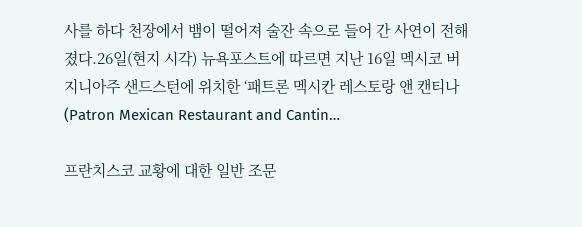사를 하다 천장에서 뱀이 떨어져 술잔 속으로 들어 간 사연이 전해졌다.26일(현지 시각) 뉴욕포스트에 따르면 지난 16일 멕시코 버지니아주 샌드스턴에 위치한 ‘패트론 멕시칸 레스토랑 앤 캔티나(Patron Mexican Restaurant and Cantin…

프란치스코 교황에 대한 일반 조문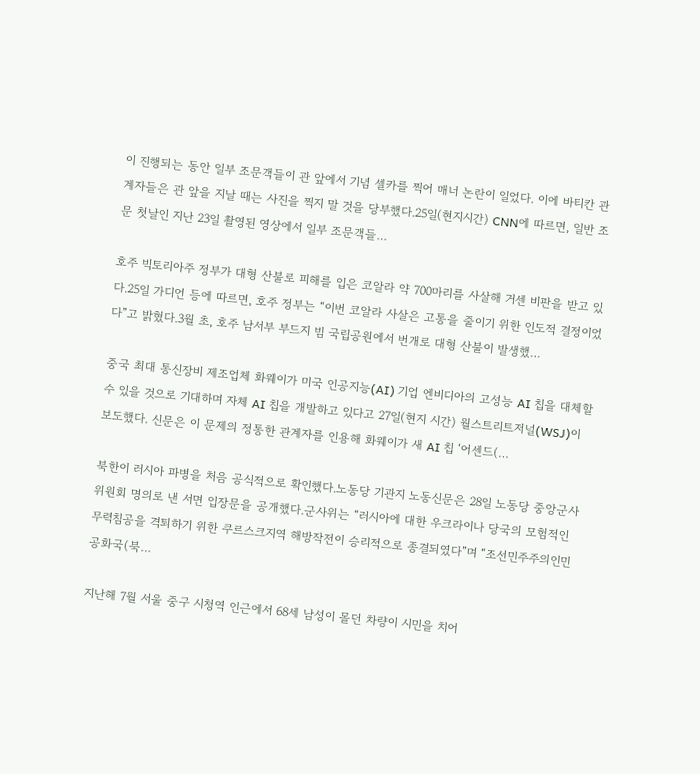이 진행되는 동안 일부 조문객들이 관 앞에서 기념 셀카를 찍어 매너 논란이 일었다. 이에 바티칸 관계자들은 관 앞을 지날 때는 사진을 찍지 말 것을 당부했다.25일(현지시간) CNN에 따르면, 일반 조문 첫날인 지난 23일 촬영된 영상에서 일부 조문객들…

호주 빅토리아주 정부가 대형 산불로 피해를 입은 코알라 약 700마리를 사살해 거센 비판을 받고 있다.25일 가디언 등에 따르면, 호주 정부는 “이번 코알라 사살은 고통을 줄이기 위한 인도적 결정이었다”고 밝혔다.3월 초, 호주 남서부 부드지 빔 국립공원에서 번개로 대형 산불이 발생했…

중국 최대 통신장비 제조업체 화웨이가 미국 인공지능(AI) 기업 엔비디아의 고성능 AI 칩을 대체할 수 있을 것으로 기대하며 자체 AI 칩을 개발하고 있다고 27일(현지 시간) 월스트리트저널(WSJ)이 보도했다. 신문은 이 문제의 정통한 관계자를 인용해 화웨이가 새 AI 칩 ‘어센드(…

북한이 러시아 파병을 처음 공식적으로 확인했다.노동당 기관지 노동신문은 28일 노동당 중앙군사위원회 명의로 낸 서면 입장문을 공개했다.군사위는 “러시아에 대한 우크라이나 당국의 모험적인 무력침공을 격퇴하기 위한 쿠르스크지역 해방작전이 승리적으로 종결되였다”며 “조선민주주의인민공화국(북…

지난해 7월 서울 중구 시청역 인근에서 68세 남성이 몰던 차량이 시민을 치어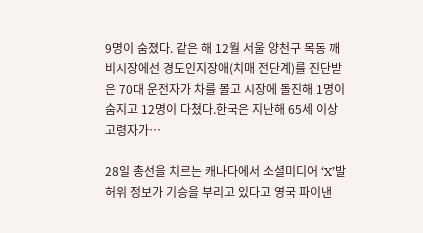9명이 숨졌다. 같은 해 12월 서울 양천구 목동 깨비시장에선 경도인지장애(치매 전단계)를 진단받은 70대 운전자가 차를 몰고 시장에 돌진해 1명이 숨지고 12명이 다쳤다.한국은 지난해 65세 이상 고령자가…

28일 총선을 치르는 캐나다에서 소셜미디어 ‘X’발 허위 정보가 기승을 부리고 있다고 영국 파이낸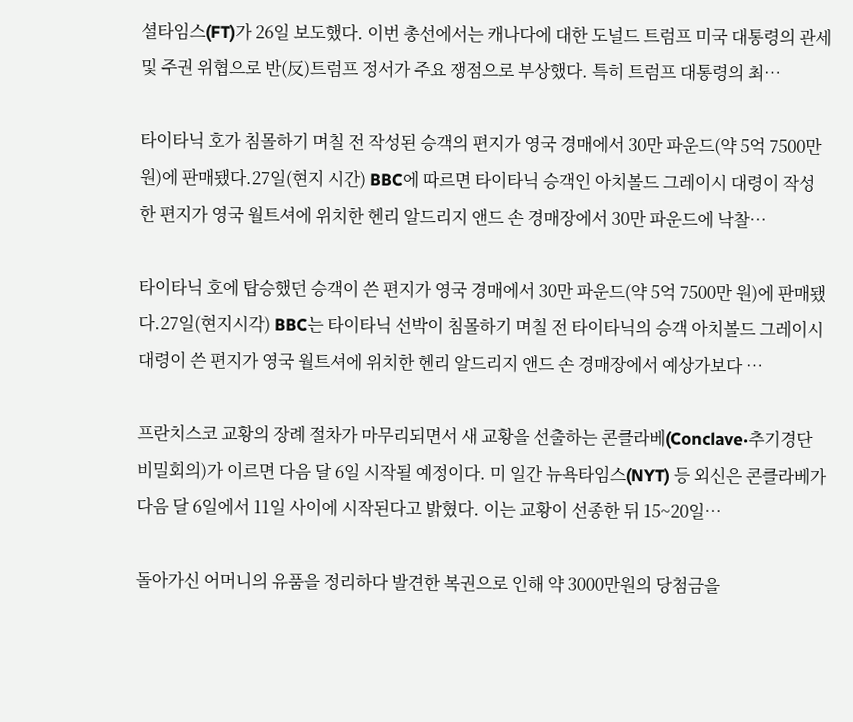셜타임스(FT)가 26일 보도했다. 이번 총선에서는 캐나다에 대한 도널드 트럼프 미국 대통령의 관세 및 주권 위협으로 반(反)트럼프 정서가 주요 쟁점으로 부상했다. 특히 트럼프 대통령의 최…

타이타닉 호가 침몰하기 며칠 전 작성된 승객의 편지가 영국 경매에서 30만 파운드(약 5억 7500만 원)에 판매됐다.27일(현지 시간) BBC에 따르면 타이타닉 승객인 아치볼드 그레이시 대령이 작성한 편지가 영국 월트셔에 위치한 헨리 알드리지 앤드 손 경매장에서 30만 파운드에 낙찰…

타이타닉 호에 탑승했던 승객이 쓴 편지가 영국 경매에서 30만 파운드(약 5억 7500만 원)에 판매됐다.27일(현지시각) BBC는 타이타닉 선박이 침몰하기 며칠 전 타이타닉의 승객 아치볼드 그레이시 대령이 쓴 편지가 영국 월트셔에 위치한 헨리 알드리지 앤드 손 경매장에서 예상가보다 …

프란치스코 교황의 장례 절차가 마무리되면서 새 교황을 선출하는 콘클라베(Conclave·추기경단 비밀회의)가 이르면 다음 달 6일 시작될 예정이다. 미 일간 뉴욕타임스(NYT) 등 외신은 콘클라베가 다음 달 6일에서 11일 사이에 시작된다고 밝혔다. 이는 교황이 선종한 뒤 15~20일…

돌아가신 어머니의 유품을 정리하다 발견한 복권으로 인해 약 3000만원의 당첨금을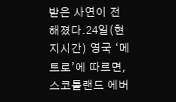받은 사연이 전해졌다.24일(현지시간) 영국 ‘메트로’에 따르면, 스코틀랜드 에버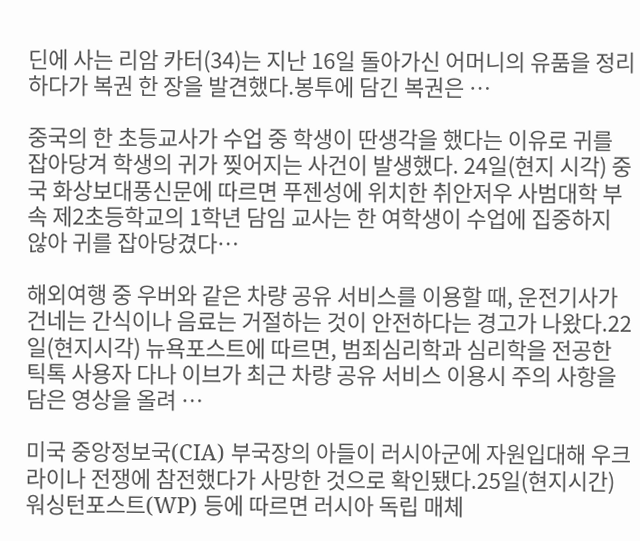딘에 사는 리암 카터(34)는 지난 16일 돌아가신 어머니의 유품을 정리하다가 복권 한 장을 발견했다.봉투에 담긴 복권은 …

중국의 한 초등교사가 수업 중 학생이 딴생각을 했다는 이유로 귀를 잡아당겨 학생의 귀가 찢어지는 사건이 발생했다. 24일(현지 시각) 중국 화상보대풍신문에 따르면 푸젠성에 위치한 취안저우 사범대학 부속 제2초등학교의 1학년 담임 교사는 한 여학생이 수업에 집중하지 않아 귀를 잡아당겼다…

해외여행 중 우버와 같은 차량 공유 서비스를 이용할 때, 운전기사가 건네는 간식이나 음료는 거절하는 것이 안전하다는 경고가 나왔다.22일(현지시각) 뉴욕포스트에 따르면, 범죄심리학과 심리학을 전공한 틱톡 사용자 다나 이브가 최근 차량 공유 서비스 이용시 주의 사항을 담은 영상을 올려 …

미국 중앙정보국(CIA) 부국장의 아들이 러시아군에 자원입대해 우크라이나 전쟁에 참전했다가 사망한 것으로 확인됐다.25일(현지시간) 워싱턴포스트(WP) 등에 따르면 러시아 독립 매체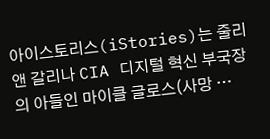아이스토리스(iStories)는 줄리앤 갈리나 CIA 디지털 혁신 부국장의 아들인 마이클 글로스(사망 …